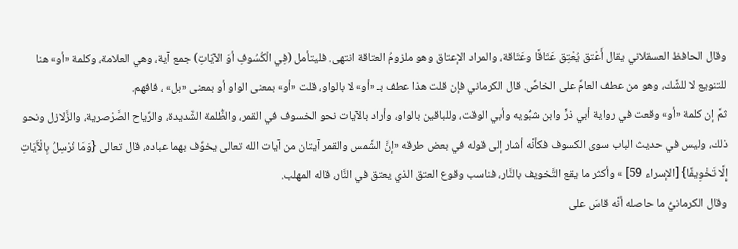وقال الحافظ العسقلاني يقال أَعْتق يُعْتِق عَتَاقًا وعَتَاقة، والمراد الإعتاق وهو ملزومُ العتاقة انتهى. فليتأمل (فِي الْكُسُوفِ أوَ الآيَاتِ) جمع آية، وهي العلامة، وكلمة «أو» هنا للتنويع لا للشَّك، وهو من عطف العامِّ على الخاصِّ. قال الكرماني فإن قلت هذا عطف بـ «أو» لا بالواو، قلت «أو» بمعنى الواو أو بمعنى «بل» ، فافهم.
ثمَّ إن كلمة «أو» وقعت في رواية أبي ذرٍّ وابن شبُّويه وأبي الوقت، وللباقين بالواو، وأراد بالآيات نحو الخسوف في القمر، والظُّلمة الشَّديدة، والرِّياح الصَّرْصرية، والزَّلازل ونحو ذلك، وليس في حديث الباب سوى الكسوف فكأنَّه أشار إلى قوله في بعض طرقه «إنَّ الشَّمس والقمر آيتان من آيات الله تعالى يخوِّف بهما عباده، قال تعالى {وَمَا نُرْسِلُ بِالْآَيَاتِ إِلَّا تَخْوِيفًا} [الإسراء 59] » وأكثر ما يقع التَّخويف بالنَّار، فناسب وقوع العتق الذي يعتق في النَّار، قاله المهلب.
وقال الكرمانيُّ ما حاصله أنَّه قاسَ على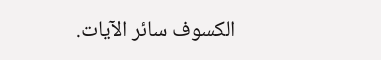الكسوف سائر الآيات.